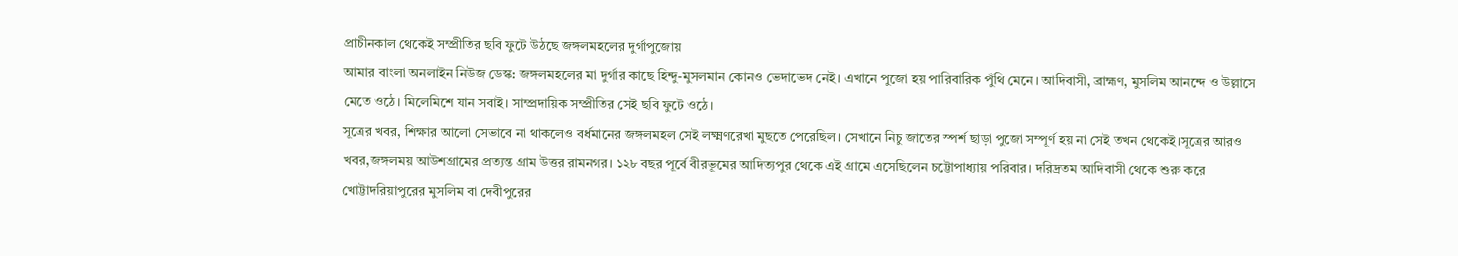প্রাচীনকাল থেকেই সম্প্রীতির ছবি ফুটে উঠছে জঙ্গলমহলের দুর্গাপুজোয়
আমার বাংলা অনলাইন নিউজ ডেস্ক: জঙ্গলমহলের মা দুর্গার কাছে হিন্দু-মুসলমান কোনও ভেদাভেদ নেই। এখানে পুজো হয় পারিবারিক পুঁথি মেনে। আদিবাসী, ব্রাহ্মণ, মুসলিম আনন্দে ও উল্লাসে মেতে ওঠে। মিলেমিশে যান সবাই। সাম্প্রদায়িক সম্প্রীতির সেই ছবি ফুটে ওঠে।
সূত্রের খবর, শিক্ষার আলো সেভাবে না থাকলেও বর্ধমানের জঙ্গলমহল সেই লক্ষ্মণরেখা মুছতে পেরেছিল। সেখানে নিচু জাতের স্পর্শ ছাড়া পুজো সম্পূর্ণ হয় না সেই তখন থেকেই।সূত্রের আরও খবর,জঙ্গলময় আউশগ্রামের প্রত্যন্ত গ্রাম উত্তর রামনগর। ১২৮ বছর পূর্বে বীরভূমের আদিত্যপুর থেকে এই গ্রামে এসেছিলেন চট্টোপাধ্যায় পরিবার। দরিদ্রতম আদিবাসী থেকে শুরু করে খোট্টাদরিয়াপুরের মুসলিম বা দেবীপুরের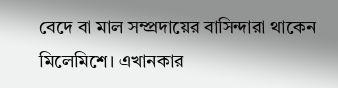বেদে বা মাল সম্প্রদায়ের বাসিন্দারা থাকেন মিলেমিশে। এখানকার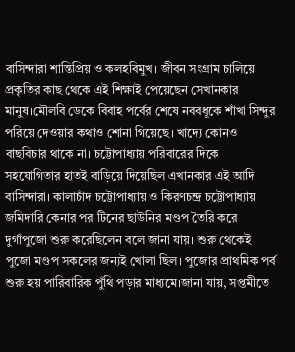বাসিন্দারা শান্তিপ্রিয় ও কলহবিমুখ। জীবন সংগ্রাম চালিয়ে প্রকৃতির কাছ থেকে এই শিক্ষাই পেয়েছেন সেখানকার মানুষ।মৌলবি ডেকে বিবাহ পর্বের শেষে নববধূকে শাঁখা সিন্দুর পরিয়ে দেওয়ার কথাও শোনা গিয়েছে। খাদ্যে কোনও বাছবিচার থাকে না। চট্টোপাধ্যায় পরিবারের দিকে সহযোগিতার হাতই বাড়িয়ে দিয়েছিল এখানকার এই আদি বাসিন্দারা। কালাচাঁদ চট্টোপাধ্যায় ও কিরণচন্দ্র চট্টোপাধ্যায় জমিদারি কেনার পর টিনের ছাউনির মণ্ডপ তৈরি করে দুর্গাপুজো শুরু করেছিলেন বলে জানা যায়। শুরু থেকেই পুজো মণ্ডপ সকলের জন্যই খোলা ছিল। পুজোর প্রাথমিক পর্ব শুরু হয় পারিবারিক পুঁথি পড়ার মাধ্যমে।জানা যায়, সপ্তমীতে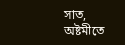সাত, অষ্টমীতে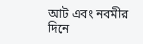আট এবং নবমীর দিনে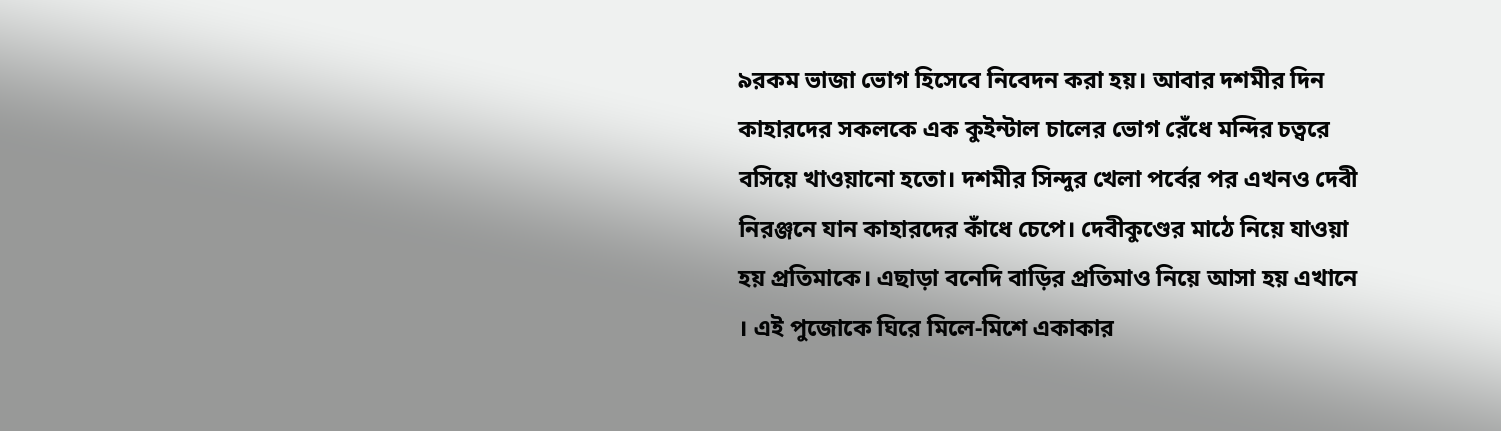৯রকম ভাজা ভোগ হিসেবে নিবেদন করা হয়। আবার দশমীর দিন কাহারদের সকলকে এক কুইন্টাল চালের ভোগ রেঁধে মন্দির চত্বরে বসিয়ে খাওয়ানো হতো। দশমীর সিন্দুর খেলা পর্বের পর এখনও দেবী নিরঞ্জনে যান কাহারদের কাঁধে চেপে। দেবীকুণ্ডের মাঠে নিয়ে যাওয়া হয় প্রতিমাকে। এছাড়া বনেদি বাড়ির প্রতিমাও নিয়ে আসা হয় এখানে । এই পুজোকে ঘিরে মিলে-মিশে একাকার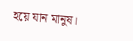হয়ে যান মানুষ।